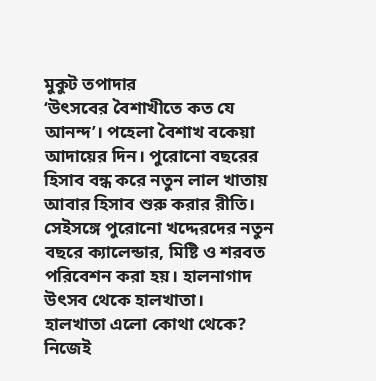মুকুট তপাদার
‘উৎসবের বৈশাখীতে কত যে আনন্দ’। পহেলা বৈশাখ বকেয়া আদায়ের দিন। পুরোনো বছরের হিসাব বন্ধ করে নতুন লাল খাতায় আবার হিসাব শুরু করার রীতি। সেইসঙ্গে পুরোনো খদ্দেরদের নতুন বছরে ক্যালেন্ডার, মিষ্টি ও শরবত পরিবেশন করা হয়। হালনাগাদ উৎসব থেকে হালখাতা।
হালখাতা এলো কোথা থেকে? নিজেই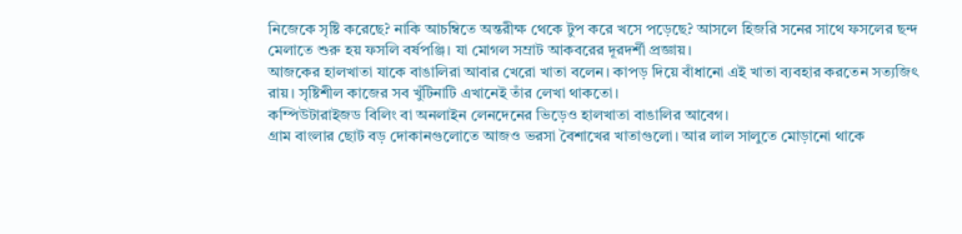নিজেকে সৃষ্টি করেছে? নাকি আচম্বিতে অন্তরীক্ষ থেকে টুপ করে খসে পড়েছে? আসলে হিজরি সনের সাথে ফসলের ছন্দ মেলাতে শুরু হয় ফসলি বর্ষপঞ্জি। যা মোগল সম্রাট আকবরের দূরদর্শী প্রজ্ঞায়।
আজকের হালখাতা যাকে বাঙালিরা আবার খেরো খাতা বলেন। কাপড় দিয়ে বাঁধানো এই খাতা ব্যবহার করতেন সত্যজিৎ রায়। সৃষ্টিশীল কাজের সব খুঁটিনাটি এখানেই তাঁর লেখা থাকতো।
কম্পিউটারাইজড বিলিং বা অনলাইন লেনদেনের ভিড়েও হালখাতা বাঙালির আবেগ।
গ্রাম বাংলার ছোট বড় দোকানগুলোতে আজও ভরসা বৈশাখের খাতাগুলো। আর লাল সালুতে মোড়ানো থাকে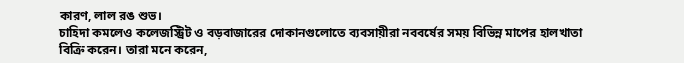কারণ, লাল রঙ শুভ।
চাহিদা কমলেও কলেজস্ট্রিট ও বড়বাজারের দোকানগুলোতে ব্যবসায়ীরা নববর্ষের সময় বিভিন্ন মাপের হালখাতা বিক্রি করেন। তারা মনে করেন,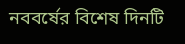নববর্ষের বিশেষ দিনটি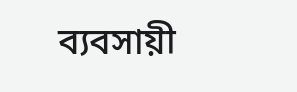ব্যবসায়ী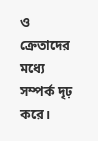ও ক্রেতাদের মধ্যে সম্পর্ক দৃঢ় করে।